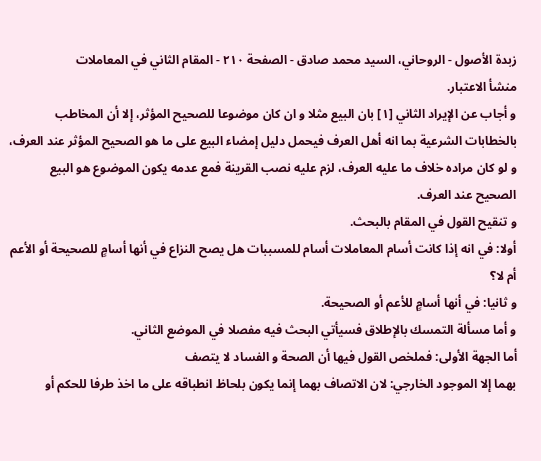زبدة الأصول - الروحاني، السيد محمد صادق - الصفحة ٢١٠ - المقام الثاني في المعاملات
منشأ الاعتبار.
و أجاب عن الإيراد الثاني [١] بان البيع مثلا و ان كان موضوعا للصحيح المؤثر، إلا أن المخاطب بالخطابات الشرعية بما انه أهل العرف فيحمل دليل إمضاء البيع على ما هو الصحيح المؤثر عند العرف، و لو كان مراده خلاف ما عليه العرف، لزم عليه نصب القرينة فمع عدمه يكون الموضوع هو البيع الصحيح عند العرف.
و تنقيح القول في المقام بالبحث.
أولا: في انه إذا كانت أسام المعاملات أسام للمسببات هل يصح النزاع في أنها أسامٍ للصحيحة أو الأعم أم لا؟
و ثانيا: في أنها أسامٍ للأعم أو الصحيحة.
و أما مسألة التمسك بالإطلاق فسيأتي البحث فيه مفصلا في الموضع الثاني.
أما الجهة الأولى: فملخص القول فيها أن الصحة و الفساد لا يتصف
بهما إلا الموجود الخارجي: لان الاتصاف بهما إنما يكون بلحاظ انطباقه على ما اخذ طرفا للحكم أو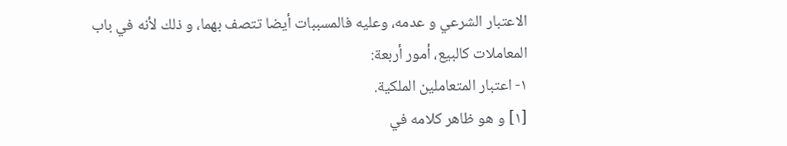الاعتبار الشرعي و عدمه، وعليه فالمسببات أيضا تتصف بهما، و ذلك لأنه في باب المعاملات كالبيع، أمور أربعة:
١- اعتبار المتعاملين الملكية.
[١] و هو ظاهر كلامه في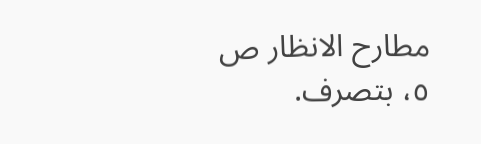مطارح الانظار ص ٥، بتصرف.